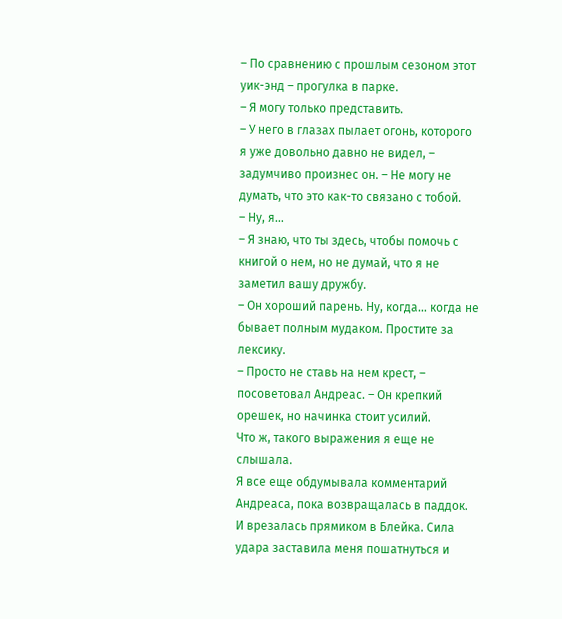– По сравнению с прошлым сезоном этот уик-энд – прогулка в парке.
– Я могу только представить.
– У него в глазах пылает огонь, которого я уже довольно давно не видел, – задумчиво произнес он. – Не могу не думать, что это как-то связано с тобой.
– Ну, я…
– Я знаю, что ты здесь, чтобы помочь с книгой о нем, но не думай, что я не заметил вашу дружбу.
– Он хороший парень. Ну, когда… когда не бывает полным мудаком. Простите за лексику.
– Просто не ставь на нем крест, – посоветовал Андреас. – Он крепкий орешек, но начинка стоит усилий.
Что ж, такого выражения я еще не слышала.
Я все еще обдумывала комментарий Андреаса, пока возвращалась в паддок. И врезалась прямиком в Блейка. Сила удара заставила меня пошатнуться и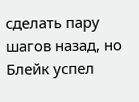сделать пару шагов назад, но Блейк успел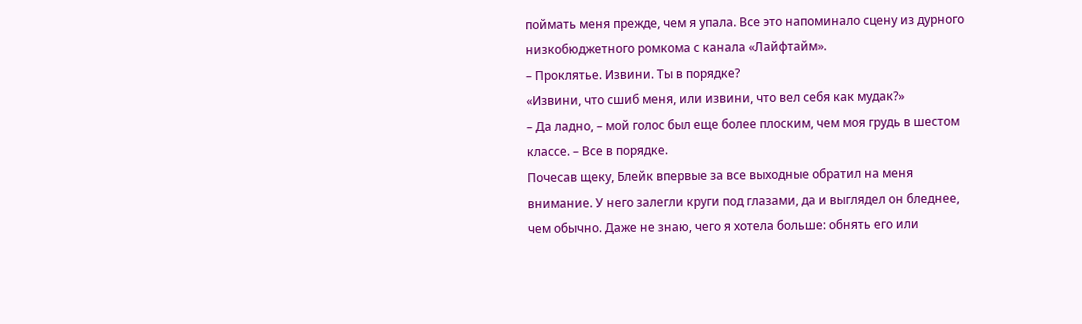поймать меня прежде, чем я упала. Все это напоминало сцену из дурного низкобюджетного ромкома с канала «Лайфтайм».
– Проклятье. Извини. Ты в порядке?
«Извини, что сшиб меня, или извини, что вел себя как мудак?»
– Да ладно, – мой голос был еще более плоским, чем моя грудь в шестом классе. – Все в порядке.
Почесав щеку, Блейк впервые за все выходные обратил на меня внимание. У него залегли круги под глазами, да и выглядел он бледнее, чем обычно. Даже не знаю, чего я хотела больше: обнять его или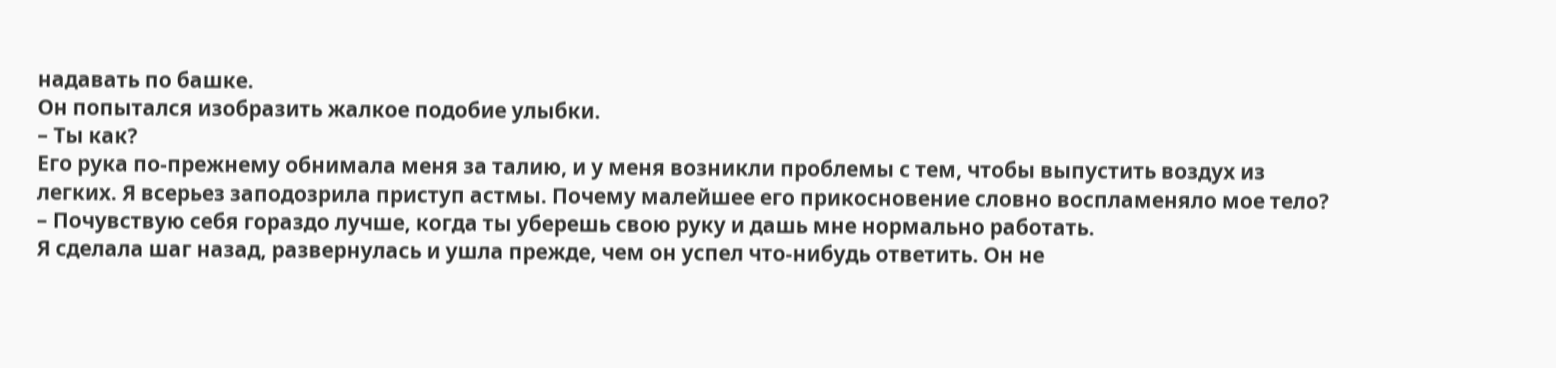надавать по башке.
Он попытался изобразить жалкое подобие улыбки.
– Ты как?
Его рука по-прежнему обнимала меня за талию, и у меня возникли проблемы с тем, чтобы выпустить воздух из легких. Я всерьез заподозрила приступ астмы. Почему малейшее его прикосновение словно воспламеняло мое тело?
– Почувствую себя гораздо лучше, когда ты уберешь свою руку и дашь мне нормально работать.
Я сделала шаг назад, развернулась и ушла прежде, чем он успел что-нибудь ответить. Он не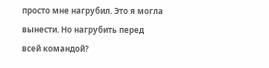просто мне нагрубил. Это я могла вынести. Но нагрубить перед всей командой?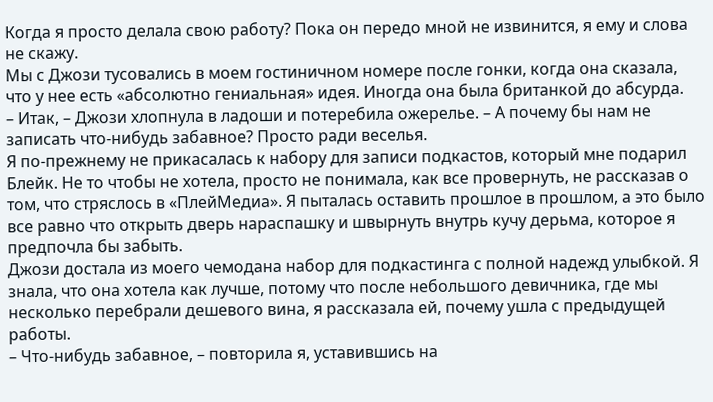Когда я просто делала свою работу? Пока он передо мной не извинится, я ему и слова не скажу.
Мы с Джози тусовались в моем гостиничном номере после гонки, когда она сказала, что у нее есть «абсолютно гениальная» идея. Иногда она была британкой до абсурда.
– Итак, – Джози хлопнула в ладоши и потеребила ожерелье. – А почему бы нам не записать что-нибудь забавное? Просто ради веселья.
Я по-прежнему не прикасалась к набору для записи подкастов, который мне подарил Блейк. Не то чтобы не хотела, просто не понимала, как все провернуть, не рассказав о том, что стряслось в «ПлейМедиа». Я пыталась оставить прошлое в прошлом, а это было все равно что открыть дверь нараспашку и швырнуть внутрь кучу дерьма, которое я предпочла бы забыть.
Джози достала из моего чемодана набор для подкастинга с полной надежд улыбкой. Я знала, что она хотела как лучше, потому что после небольшого девичника, где мы несколько перебрали дешевого вина, я рассказала ей, почему ушла с предыдущей работы.
– Что-нибудь забавное, – повторила я, уставившись на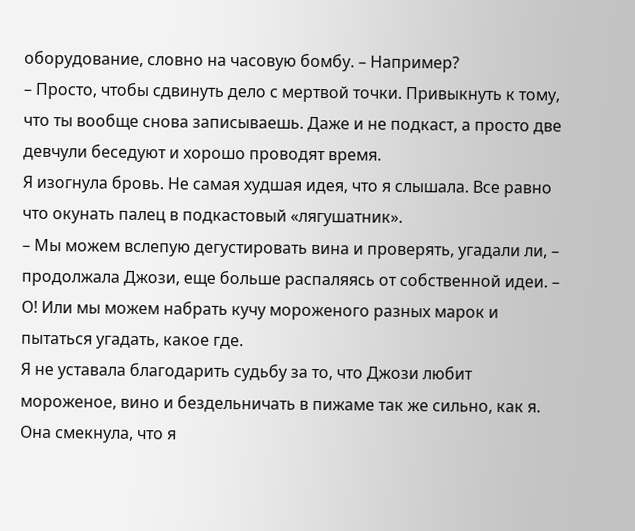оборудование, словно на часовую бомбу. – Например?
– Просто, чтобы сдвинуть дело с мертвой точки. Привыкнуть к тому, что ты вообще снова записываешь. Даже и не подкаст, а просто две девчули беседуют и хорошо проводят время.
Я изогнула бровь. Не самая худшая идея, что я слышала. Все равно что окунать палец в подкастовый «лягушатник».
– Мы можем вслепую дегустировать вина и проверять, угадали ли, – продолжала Джози, еще больше распаляясь от собственной идеи. – О! Или мы можем набрать кучу мороженого разных марок и пытаться угадать, какое где.
Я не уставала благодарить судьбу за то, что Джози любит мороженое, вино и бездельничать в пижаме так же сильно, как я. Она смекнула, что я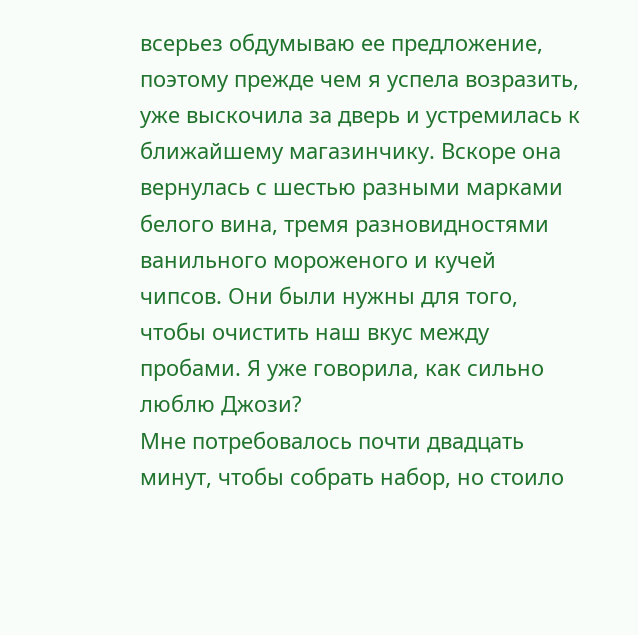всерьез обдумываю ее предложение, поэтому прежде чем я успела возразить, уже выскочила за дверь и устремилась к ближайшему магазинчику. Вскоре она вернулась с шестью разными марками белого вина, тремя разновидностями ванильного мороженого и кучей чипсов. Они были нужны для того, чтобы очистить наш вкус между пробами. Я уже говорила, как сильно люблю Джози?
Мне потребовалось почти двадцать минут, чтобы собрать набор, но стоило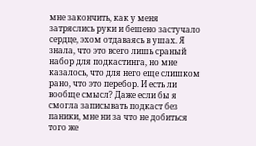мне закончить, как у меня затряслись руки и бешено застучало сердце, эхом отдаваясь в ушах. Я знала, что это всего лишь сраный набор для подкастинга, но мне казалось, что для него еще слишком рано, что это перебор. И есть ли вообще смысл? Даже если бы я смогла записывать подкаст без паники, мне ни за что не добиться того же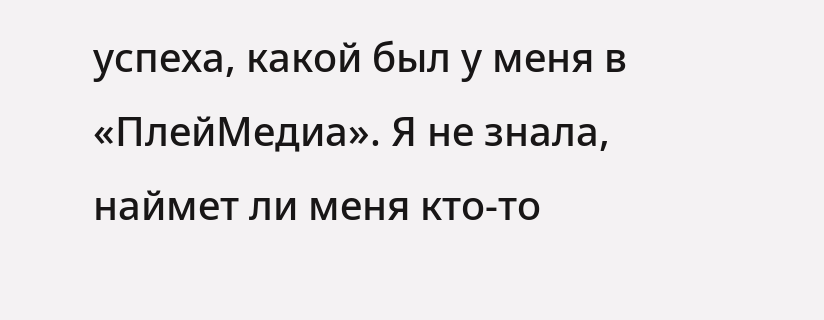успеха, какой был у меня в «ПлейМедиа». Я не знала, наймет ли меня кто-то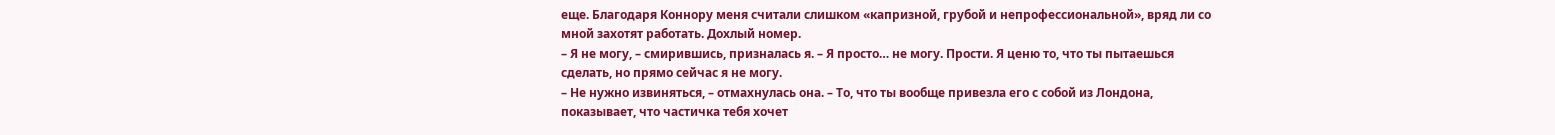еще. Благодаря Коннору меня считали слишком «капризной, грубой и непрофессиональной», вряд ли со мной захотят работать. Дохлый номер.
– Я не могу, – смирившись, призналась я. – Я просто… не могу. Прости. Я ценю то, что ты пытаешься сделать, но прямо сейчас я не могу.
– Не нужно извиняться, – отмахнулась она. – То, что ты вообще привезла его с собой из Лондона, показывает, что частичка тебя хочет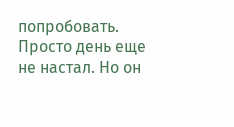попробовать. Просто день еще не настал. Но он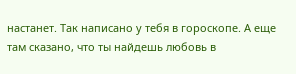настанет. Так написано у тебя в гороскопе. А еще там сказано, что ты найдешь любовь в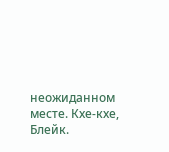неожиданном месте. Кхе-кхе, Блейк.